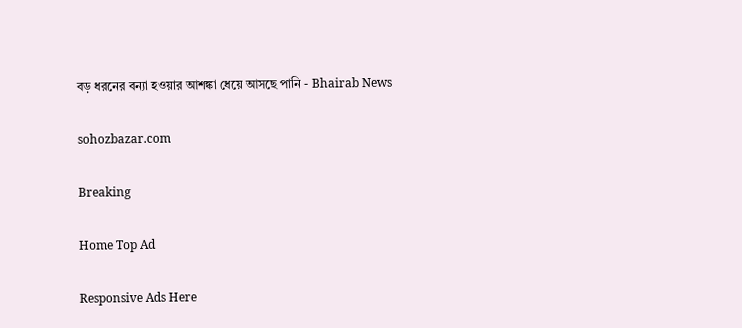বড় ধরনের বন্যা হওয়ার আশঙ্কা ধেয়ে আসছে পানি - Bhairab News

sohozbazar.com

Breaking

Home Top Ad

Responsive Ads Here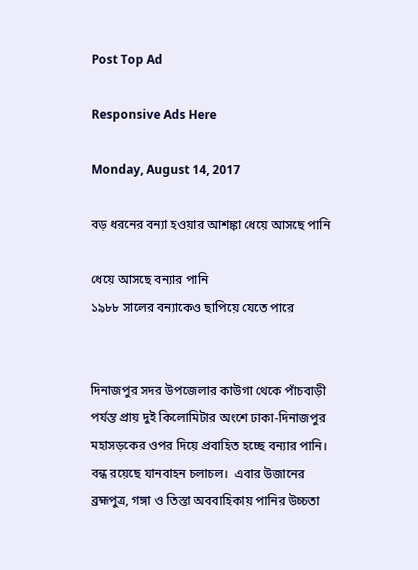Post Top Ad

Responsive Ads Here

Monday, August 14, 2017

বড় ধরনের বন্যা হওয়ার আশঙ্কা ধেয়ে আসছে পানি

ধেয়ে আসছে বন্যার পানি
১৯৮৮ সালের বন্যাকেও ছাপিয়ে যেতে পারে


দিনাজপুর সদর উপজেলার কাউগা থেকে পাঁচবাড়ী পর্যন্ত প্রায় দুই কিলোমিটার অংশে ঢাকা-দিনাজপুর মহাসড়কের ওপর দিয়ে প্রবাহিত হচ্ছে বন্যার পানি। বন্ধ রয়েছে যানবাহন চলাচল।  এবার উজানের ব্রহ্মপুত্র, গঙ্গা ও তিস্তা অববাহিকায় পানির উচ্চতা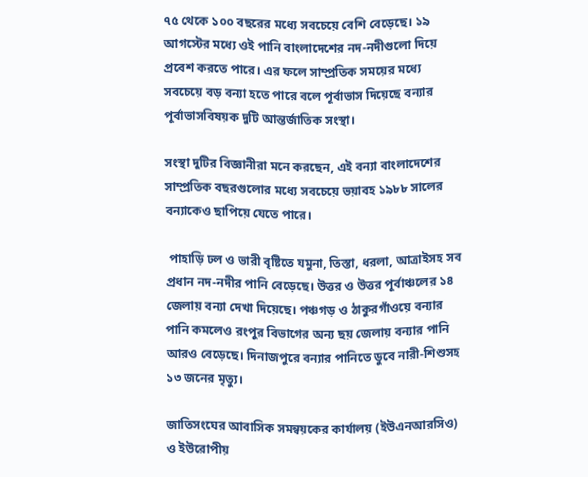৭৫ থেকে ১০০ বছরের মধ্যে সবচেয়ে বেশি বেড়েছে। ১৯ আগস্টের মধ্যে ওই পানি বাংলাদেশের নদ-নদীগুলো দিয়ে প্রবেশ করতে পারে। এর ফলে সাম্প্রতিক সময়ের মধ্যে সবচেয়ে বড় বন্যা হতে পারে বলে পূর্বাভাস দিয়েছে বন্যার পূর্বাভাসবিষয়ক দুটি আন্তর্জাতিক সংস্থা।

সংস্থা দুটির বিজ্ঞানীরা মনে করছেন, এই বন্যা বাংলাদেশের সাম্প্রতিক বছরগুলোর মধ্যে সবচেয়ে ভয়াবহ ১৯৮৮ সালের বন্যাকেও ছাপিয়ে যেতে পারে।

 পাহাড়ি ঢল ও ভারী বৃষ্টিতে যমুনা, তিস্তা, ধরলা, আত্রাইসহ সব প্রধান নদ-নদীর পানি বেড়েছে। উত্তর ও উত্তর পূর্বাঞ্চলের ১৪ জেলায় বন্যা দেখা দিয়েছে। পঞ্চগড় ও ঠাকুরগাঁওয়ে বন্যার পানি কমলেও রংপুর বিভাগের অন্য ছয় জেলায় বন্যার পানি আরও বেড়েছে। দিনাজপুরে বন্যার পানিতে ডুবে নারী-শিশুসহ ১৩ জনের মৃত্যু।

জাতিসংঘের আবাসিক সমন্বয়কের কার্যালয় (ইউএনআরসিও) ও ইউরোপীয়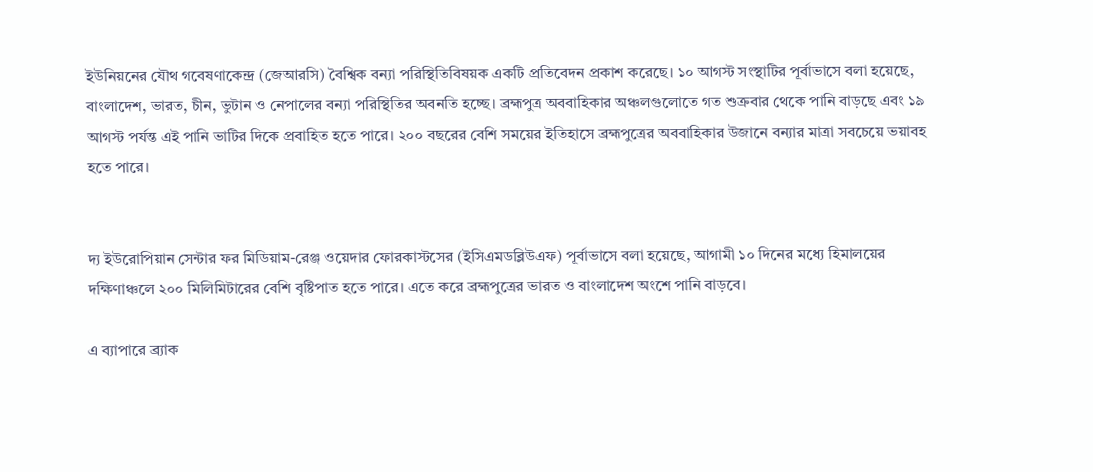ইউনিয়নের যৌথ গবেষণাকেন্দ্র (জেআরসি) বৈশ্বিক বন্যা পরিস্থিতিবিষয়ক একটি প্রতিবেদন প্রকাশ করেছে। ১০ আগস্ট সংস্থাটির পূর্বাভাসে বলা হয়েছে, বাংলাদেশ, ভারত, চীন, ভুটান ও নেপালের বন্যা পরিস্থিতির অবনতি হচ্ছে। ব্রহ্মপুত্র অববাহিকার অঞ্চলগুলোতে গত শুক্রবার থেকে পানি বাড়ছে এবং ১৯ আগস্ট পর্যন্ত এই পানি ভাটির দিকে প্রবাহিত হতে পারে। ২০০ বছরের বেশি সময়ের ইতিহাসে ব্রহ্মপুত্রের অববাহিকার উজানে বন্যার মাত্রা সবচেয়ে ভয়াবহ হতে পারে।


দ্য ইউরোপিয়ান সেন্টার ফর মিডিয়াম-রেঞ্জ ওয়েদার ফোরকাস্টসের (ইসিএমডব্লিউএফ) পূর্বাভাসে বলা হয়েছে, আগামী ১০ দিনের মধ্যে হিমালয়ের দক্ষিণাঞ্চলে ২০০ মিলিমিটারের বেশি বৃষ্টিপাত হতে পারে। এতে করে ব্রহ্মপুত্রের ভারত ও বাংলাদেশ অংশে পানি বাড়বে।

এ ব্যাপারে ব্র্যাক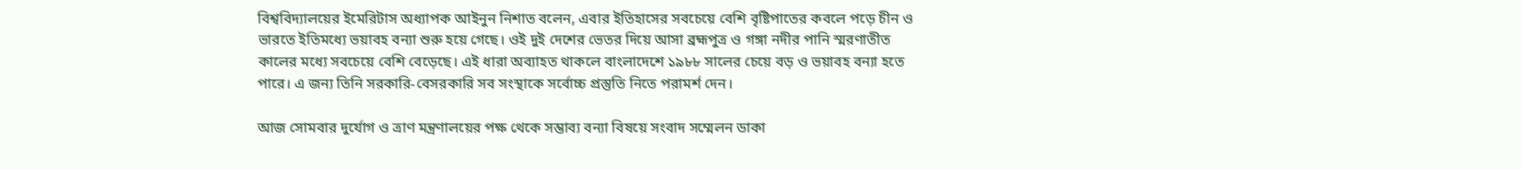বিশ্ববিদ্যালয়ের ইমেরিটাস অধ্যাপক আইনুন নিশাত বলেন, এবার ইতিহাসের সবচেয়ে বেশি বৃষ্টিপাতের কবলে পড়ে চীন ও ভারতে ইতিমধ্যে ভয়াবহ বন্যা শুরু হয়ে গেছে। ওই দুই দেশের ভেতর দিয়ে আসা ব্রহ্মপুত্র ও গঙ্গা নদীর পানি স্মরণাতীত কালের মধ্যে সবচেয়ে বেশি বেড়েছে। এই ধারা অব্যাহত থাকলে বাংলাদেশে ১৯৮৮ সালের চেয়ে বড় ও ভয়াবহ বন্যা হতে পারে। এ জন্য তিনি সরকারি-বেসরকারি সব সংস্থাকে সর্বোচ্চ প্রস্তুতি নিতে পরামর্শ দেন।

আজ সোমবার দুর্যোগ ও ত্রাণ মন্ত্রণালয়ের পক্ষ থেকে সম্ভাব্য বন্যা বিষয়ে সংবাদ সম্মেলন ডাকা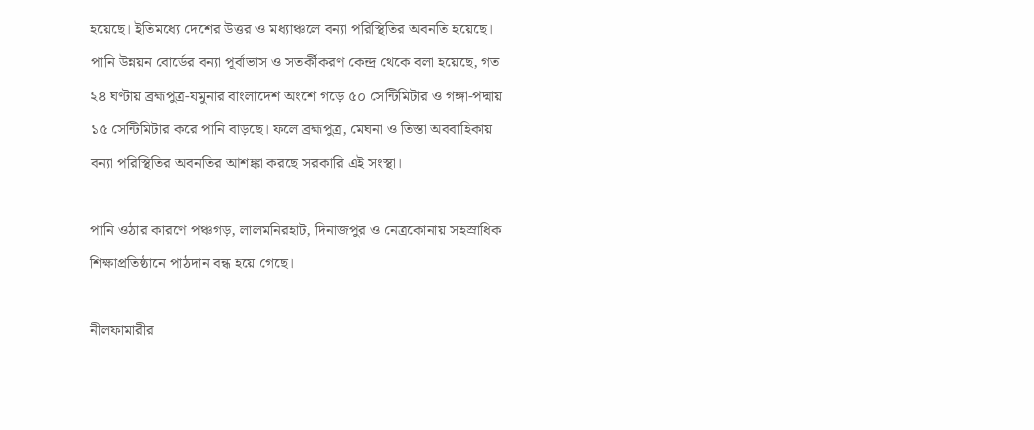হয়েছে। ইতিমধ্যে দেশের উত্তর ও মধ্যাঞ্চলে বন্যা পরিস্থিতির অবনতি হয়েছে। পানি উন্নয়ন বোর্ডের বন্যা পূর্বাভাস ও সতর্কীকরণ কেন্দ্র থেকে বলা হয়েছে, গত ২৪ ঘণ্টায় ব্রহ্মপুত্র-যমুনার বাংলাদেশ অংশে গড়ে ৫০ সেন্টিমিটার ও গঙ্গা-পদ্মায় ১৫ সেন্টিমিটার করে পানি বাড়ছে। ফলে ব্রহ্মপুত্র, মেঘনা ও তিস্তা অববাহিকায় বন্যা পরিস্থিতির অবনতির আশঙ্কা করছে সরকারি এই সংস্থা।

পানি ওঠার কারণে পঞ্চগড়, লালমনিরহাট, দিনাজপুর ও নেত্রকোনায় সহস্রাধিক শিক্ষাপ্রতিষ্ঠানে পাঠদান বন্ধ হয়ে গেছে।

নীলফামারীর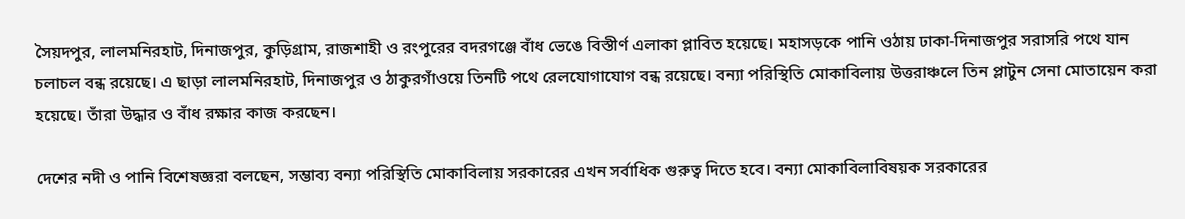সৈয়দপুর, লালমনিরহাট, দিনাজপুর, কুড়িগ্রাম, রাজশাহী ও রংপুরের বদরগঞ্জে বাঁধ ভেঙে বিস্তীর্ণ এলাকা প্লাবিত হয়েছে। মহাসড়কে পানি ওঠায় ঢাকা-দিনাজপুর সরাসরি পথে যান চলাচল বন্ধ রয়েছে। এ ছাড়া লালমনিরহাট, দিনাজপুর ও ঠাকুরগাঁওয়ে তিনটি পথে রেলযোগাযোগ বন্ধ রয়েছে। বন্যা পরিস্থিতি মোকাবিলায় উত্তরাঞ্চলে তিন প্লাটুন সেনা মোতায়েন করা হয়েছে। তাঁরা উদ্ধার ও বাঁধ রক্ষার কাজ করছেন।

দেশের নদী ও পানি বিশেষজ্ঞরা বলছেন, সম্ভাব্য বন্যা পরিস্থিতি মোকাবিলায় সরকারের এখন সর্বাধিক গুরুত্ব দিতে হবে। বন্যা মোকাবিলাবিষয়ক সরকারের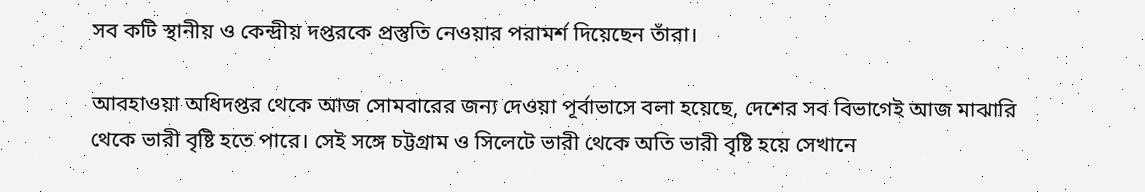সব কটি স্থানীয় ও কেন্দ্রীয় দপ্তরকে প্রস্তুতি নেওয়ার পরামর্শ দিয়েছেন তাঁরা।

আবহাওয়া অধিদপ্তর থেকে আজ সোমবারের জন্য দেওয়া পূর্বাভাসে বলা হয়েছে, দেশের সব বিভাগেই আজ মাঝারি থেকে ভারী বৃষ্টি হতে পারে। সেই সঙ্গে চট্টগ্রাম ও সিলেটে ভারী থেকে অতি ভারী বৃষ্টি হয়ে সেখানে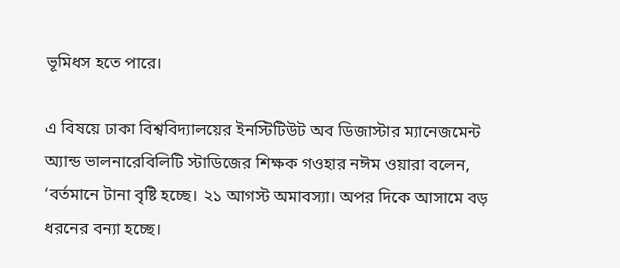ভূমিধস হতে পারে।

এ বিষয়ে ঢাকা বিশ্ববিদ্যালয়ের ইনস্টিটিউট অব ডিজাস্টার ম্যানেজমেন্ট অ্যান্ড ভালনারেবিলিটি স্টাডিজের শিক্ষক গওহার নঈম ওয়ারা বলেন, ‘বর্তমানে টানা বৃষ্টি হচ্ছে। ২১ আগস্ট অমাবস্যা। অপর দিকে আসামে বড় ধরনের বন্যা হচ্ছে।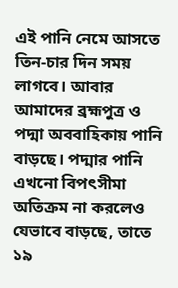এই পানি নেমে আসতে তিন-চার দিন সময় লাগবে। আবার আমাদের ব্রহ্মপুত্র ও পদ্মা অববাহিকায় পানি বাড়ছে। পদ্মার পানি এখনো বিপৎসীমা অতিক্রম না করলেও যেভাবে বাড়ছে, তাতে ১৯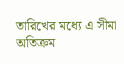তারিখের মধ্যে এ সীমা অতিক্রম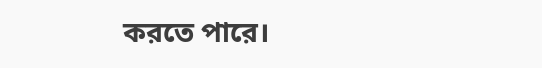করতে পারে।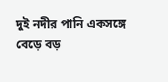দুই নদীর পানি একসঙ্গে বেড়ে বড়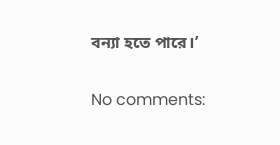বন্যা হতে পারে।’

No comments: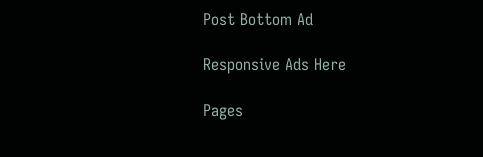Post Bottom Ad

Responsive Ads Here

Pages